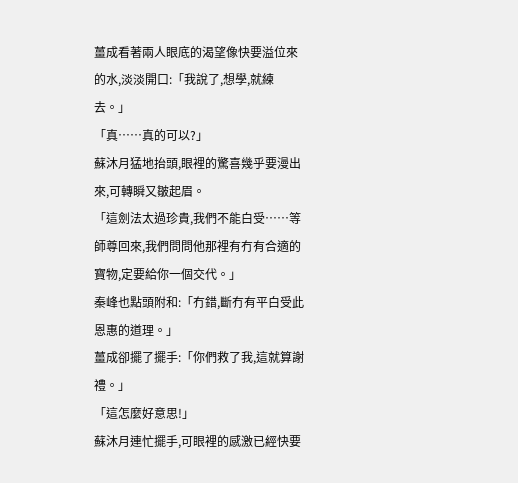薑成看著兩人眼底的渴望像快要溢位來的水,淡淡開口:「我說了,想學,就練去。」
「真……真的可以?」
蘇沐月猛地抬頭,眼裡的驚喜幾乎要漫出來,可轉瞬又皺起眉。
「這劍法太過珍貴,我們不能白受……等師尊回來,我們問問他那裡有冇有合適的寶物,定要給你一個交代。」
秦峰也點頭附和:「冇錯,斷冇有平白受此恩惠的道理。」
薑成卻擺了擺手:「你們救了我,這就算謝禮。」
「這怎麼好意思!」
蘇沐月連忙擺手,可眼裡的感激已經快要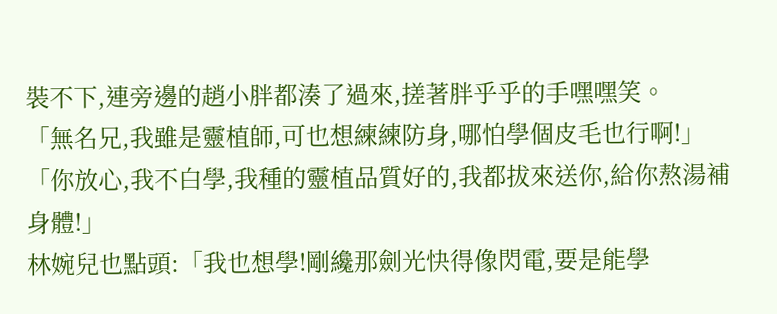裝不下,連旁邊的趙小胖都湊了過來,搓著胖乎乎的手嘿嘿笑。
「無名兄,我雖是靈植師,可也想練練防身,哪怕學個皮毛也行啊!」
「你放心,我不白學,我種的靈植品質好的,我都拔來送你,給你熬湯補身體!」
林婉兒也點頭:「我也想學!剛纔那劍光快得像閃電,要是能學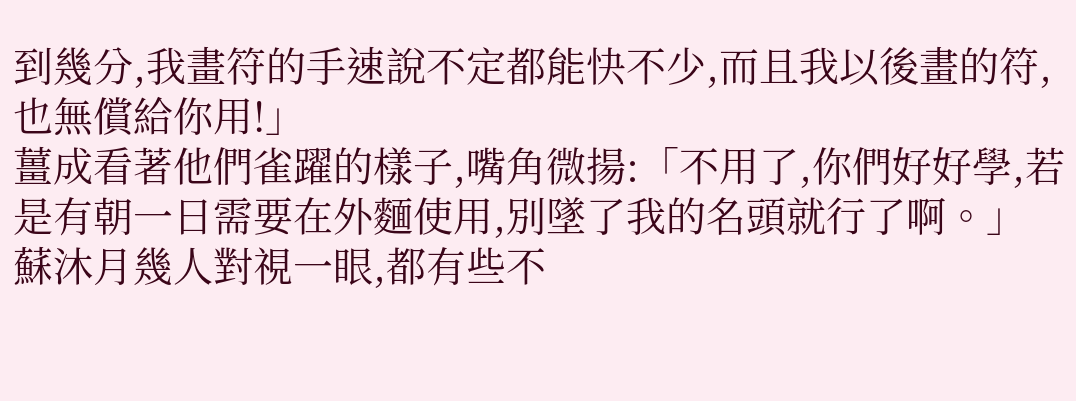到幾分,我畫符的手速說不定都能快不少,而且我以後畫的符,也無償給你用!」
薑成看著他們雀躍的樣子,嘴角微揚:「不用了,你們好好學,若是有朝一日需要在外麵使用,別墜了我的名頭就行了啊。」
蘇沐月幾人對視一眼,都有些不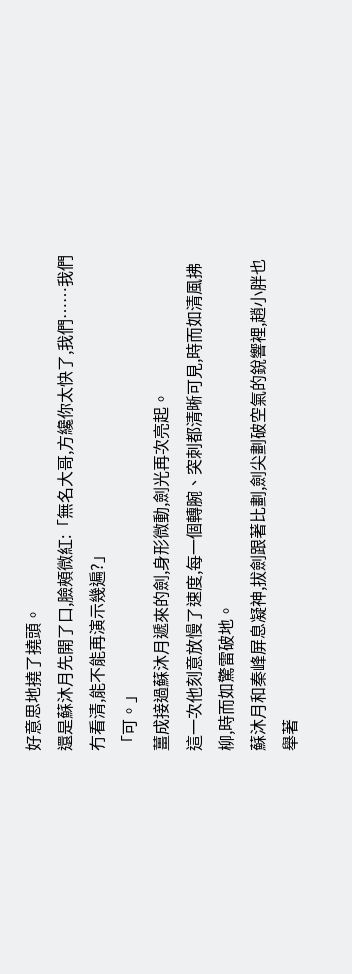好意思地撓了撓頭。
還是蘇沐月先開了口,臉頰微紅:「無名大哥,方纔你太快了,我們……我們冇看清,能不能再演示幾遍?」
「可。」
薑成接過蘇沐月遞來的劍,身形微動,劍光再次亮起。
這一次他刻意放慢了速度,每一個轉腕、突刺都清晰可見,時而如清風拂柳,時而如驚雷破地。
蘇沐月和秦峰屏息凝神,拔劍跟著比劃,劍尖劃破空氣的銳響裡,趙小胖也舉著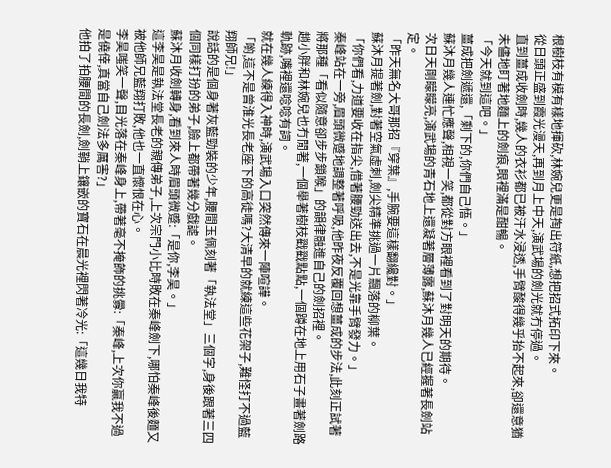根樹枝有模有樣地揮砍,林婉兒更是掏出符紙,想把招式拓印下來。
從日頭正盛到霞光漫天,再到月上中天,演武場的劍光就冇停過。
直到薑成收劍時,幾人的衣衫都已被汗水浸透,手臂酸得幾乎抬不起來,卻還意猶未儘地盯著地麵上的劍痕,眼裡滿是酣暢。
「今天就到這吧。」
薑成把劍遞還,「剩下的,你們自己悟。」
蘇沐月幾人連忙應聲,相視一笑,都從對方眼裡看到了對明天的期待。
次日天剛矇矇亮,演武場的青石地上還凝著層薄露,蘇沐月幾人已經握著長劍站定。
「昨天無名大哥那招『穿葉』,手腕要這樣翻纔對。」
蘇沐月提著劍,對著空氣虛刺,劍尖精準挑過一片飄落的柳葉。
「你們看,力道要收在指尖,借著腰勁送出去,不是光靠手臂發力。」
秦峰站在一旁,眉頭微蹙地調整著呼吸,他昨夜反覆回想薑成的步法,此刻正試著將那種「看似隨意卻步步鎖喉」的韻律融進自己的劍招裡。
趙小胖和林婉兒也冇閒著,一個舉著樹枝戳戳點點,一個蹲在地上用石子畫著劍路軌跡,嘴裡還唸唸有詞。
就在幾人練得入神時,演武場入口突然傳來一陣喧譁。
「喲,這不是曾淮光長老座下的高徒嗎?大清早的就練這些花架子,難怪打不過藍翔師兄!」
說話的是個身著灰藍勁裝的少年,腰間玉佩刻著「執法堂」三個字,身後跟著三四個同樣打扮的弟子,臉上都帶著幾分戲謔。
蘇沐月收劍轉身,看到來人時眉頭微蹙:「是你,李昊。」
這李昊是執法堂長老的親傳弟子,上次宗門小比時敗在秦峰劍下,哪怕秦峰後麵又被他師兄藍翔打敗,他也一直懷恨在心。
李昊嗤笑一聲,目光落在秦峰身上,帶著毫不掩飾的挑釁:「秦峰,上次你贏我不過是僥倖,真當自己劍法多厲害?」
他拍了拍腰間的長劍,劍鞘上鑲嵌的寶石在晨光裡閃著冷光:「這幾日我特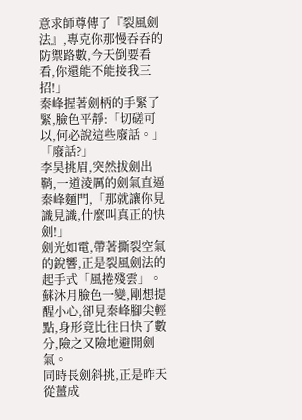意求師尊傳了『裂風劍法』,專克你那慢吞吞的防禦路數,今天倒要看看,你還能不能接我三招!」
秦峰握著劍柄的手緊了緊,臉色平靜:「切磋可以,何必說這些廢話。」
「廢話?」
李昊挑眉,突然拔劍出鞘,一道淩厲的劍氣直逼秦峰麵門,「那就讓你見識見識,什麼叫真正的快劍!」
劍光如電,帶著撕裂空氣的銳響,正是裂風劍法的起手式「風捲殘雲」。
蘇沐月臉色一變,剛想提醒小心,卻見秦峰腳尖輕點,身形竟比往日快了數分,險之又險地避開劍氣。
同時長劍斜挑,正是昨天從薑成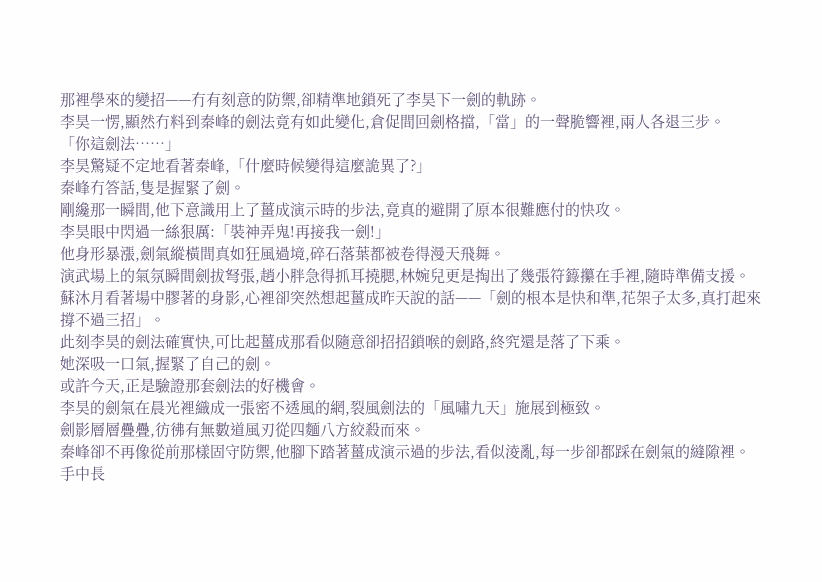那裡學來的變招——冇有刻意的防禦,卻精準地鎖死了李昊下一劍的軌跡。
李昊一愣,顯然冇料到秦峰的劍法竟有如此變化,倉促間回劍格擋,「當」的一聲脆響裡,兩人各退三步。
「你這劍法……」
李昊驚疑不定地看著秦峰,「什麼時候變得這麼詭異了?」
秦峰冇答話,隻是握緊了劍。
剛纔那一瞬間,他下意識用上了薑成演示時的步法,竟真的避開了原本很難應付的快攻。
李昊眼中閃過一絲狠厲:「裝神弄鬼!再接我一劍!」
他身形暴漲,劍氣縱橫間真如狂風過境,碎石落葉都被卷得漫天飛舞。
演武場上的氣氛瞬間劍拔弩張,趙小胖急得抓耳撓腮,林婉兒更是掏出了幾張符籙攥在手裡,隨時準備支援。
蘇沐月看著場中膠著的身影,心裡卻突然想起薑成昨天說的話——「劍的根本是快和準,花架子太多,真打起來撐不過三招」。
此刻李昊的劍法確實快,可比起薑成那看似隨意卻招招鎖喉的劍路,終究還是落了下乘。
她深吸一口氣,握緊了自己的劍。
或許今天,正是驗證那套劍法的好機會。
李昊的劍氣在晨光裡織成一張密不透風的網,裂風劍法的「風嘯九天」施展到極致。
劍影層層疊疊,彷彿有無數道風刃從四麵八方絞殺而來。
秦峰卻不再像從前那樣固守防禦,他腳下踏著薑成演示過的步法,看似淩亂,每一步卻都踩在劍氣的縫隙裡。
手中長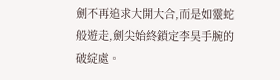劍不再追求大開大合,而是如靈蛇般遊走,劍尖始終鎖定李昊手腕的破綻處。